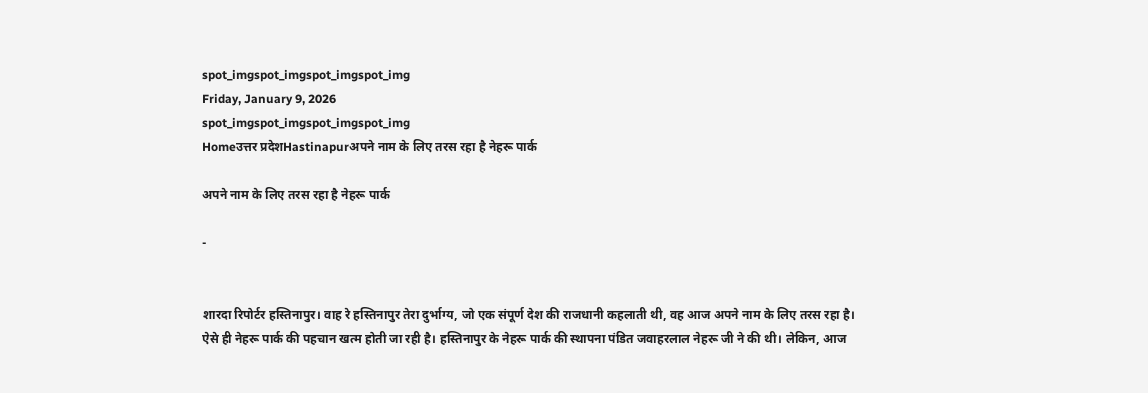spot_imgspot_imgspot_imgspot_img
Friday, January 9, 2026
spot_imgspot_imgspot_imgspot_img
Homeउत्तर प्रदेशHastinapurअपने नाम के लिए तरस रहा है नेहरू पार्क

अपने नाम के लिए तरस रहा है नेहरू पार्क

-


शारदा रिपोर्टर हस्तिनापुर। वाह रे हस्तिनापुर तेरा दुर्भाग्य, जो एक संपूर्ण देश की राजधानी कहलाती थी, वह आज अपने नाम के लिए तरस रहा है। ऐसे ही नेहरू पार्क की पहचान खत्म होती जा रही है। हस्तिनापुर के नेहरू पार्क की स्थापना पंडित जवाहरलाल नेहरू जी ने की थी। लेकिन, आज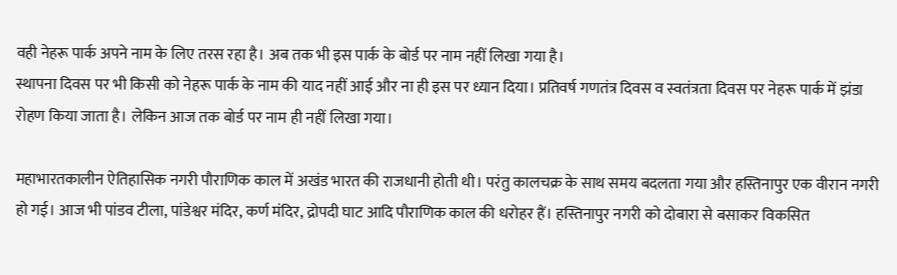वही नेहरू पार्क अपने नाम के लिए तरस रहा है। अब तक भी इस पार्क के बोर्ड पर नाम नहीं लिखा गया है।
स्थापना दिवस पर भी किसी को नेहरू पार्क के नाम की याद नहीं आई और ना ही इस पर ध्यान दिया। प्रतिवर्ष गणतंत्र दिवस व स्वतंत्रता दिवस पर नेहरू पार्क में झंडा रोहण किया जाता है। लेकिन आज तक बोर्ड पर नाम ही नहीं लिखा गया।

महाभारतकालीन ऐतिहासिक नगरी पौराणिक काल में अखंड भारत की राजधानी होती थी। परंतु कालचक्र के साथ समय बदलता गया और हस्तिनापुर एक वीरान नगरी हो गई। आज भी पांडव टीला, पांडेश्वर मंदिर, कर्ण मंदिर, द्रोपदी घाट आदि पौराणिक काल की धरोहर हैं। हस्तिनापुर नगरी को दोबारा से बसाकर विकसित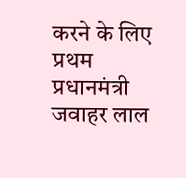करने के लिए प्रथम प्रधानमंत्री जवाहर लाल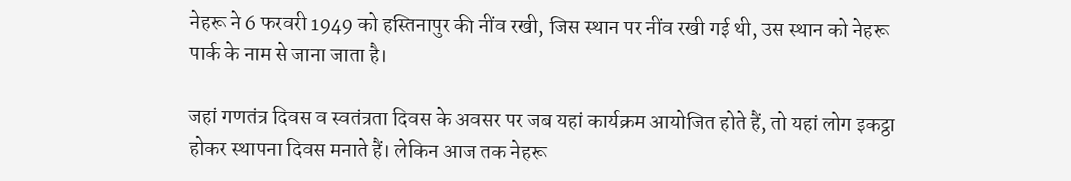नेहरू ने 6 फरवरी 1949 को हस्तिनापुर की नींव रखी, जिस स्थान पर नींव रखी गई थी, उस स्थान को नेहरू पार्क के नाम से जाना जाता है।

जहां गणतंत्र दिवस व स्वतंत्रता दिवस के अवसर पर जब यहां कार्यक्रम आयोजित होते हैं, तो यहां लोग इकट्ठा होकर स्थापना दिवस मनाते हैं। लेकिन आज तक नेहरू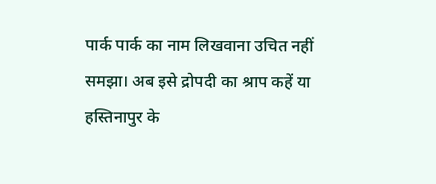पार्क पार्क का नाम लिखवाना उचित नहीं समझा। अब इसे द्रोपदी का श्राप कहें या हस्तिनापुर के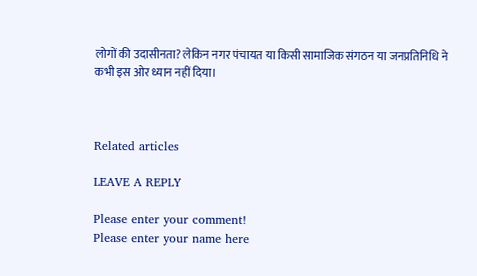लोगों की उदासीनता? लेकिन नगर पंचायत या किसी सामाजिक संगठन या जनप्रतिनिधि ने कभी इस ओर ध्यान नहीं दिया।



Related articles

LEAVE A REPLY

Please enter your comment!
Please enter your name here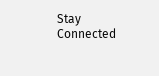Stay Connected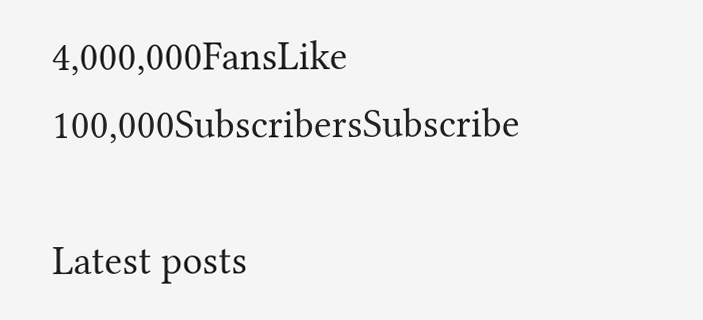4,000,000FansLike
100,000SubscribersSubscribe

Latest posts